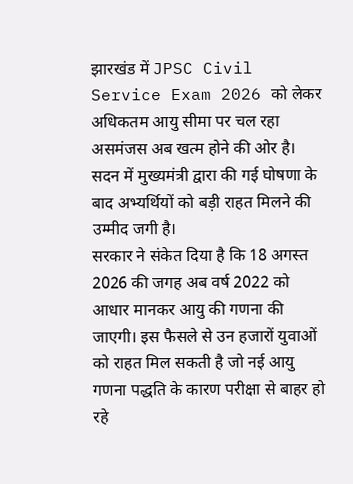झारखंड में JPSC Civil Service Exam 2026 को लेकर अधिकतम आयु सीमा पर चल रहा असमंजस अब खत्म होने की ओर है। सदन में मुख्यमंत्री द्वारा की गई घोषणा के बाद अभ्यर्थियों को बड़ी राहत मिलने की उम्मीद जगी है।
सरकार ने संकेत दिया है कि 18 अगस्त 2026 की जगह अब वर्ष 2022 को आधार मानकर आयु की गणना की जाएगी। इस फैसले से उन हजारों युवाओं को राहत मिल सकती है जो नई आयु गणना पद्धति के कारण परीक्षा से बाहर हो रहे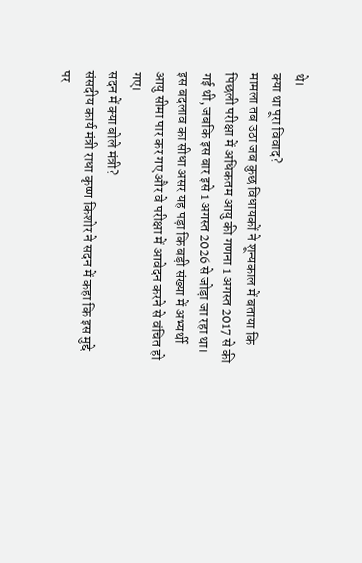थे।
क्या था पूरा विवाद?
मामला तब उठा जब कुछ विधायकों ने शून्यकाल में बताया कि पिछली परीक्षा में अधिकतम आयु की गणना 1 अगस्त 2017 से की गई थी, जबकि इस बार इसे 1 अगस्त 2026 से जोड़ा जा रहा था।
इस बदलाव का सीधा असर यह पड़ा कि बड़ी संख्या में अभ्यर्थी आयु सीमा पार कर गए और वे परीक्षा में आवेदन करने से वंचित हो गए।
सदन में क्या बोले मंत्री?
संसदीय कार्य मंत्री राधा कृष्ण किशोर ने सदन में कहा कि इस मुद्दे पर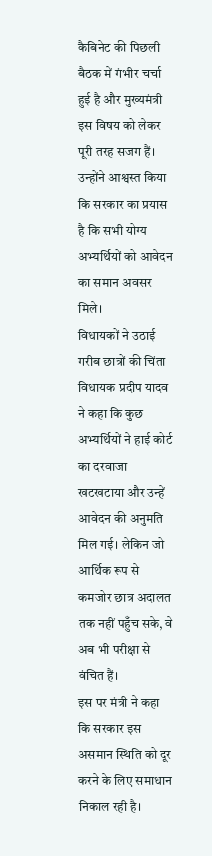कैबिनेट की पिछली बैठक में गंभीर चर्चा हुई है और मुख्यमंत्री इस विषय को लेकर पूरी तरह सजग हैं।
उन्होंने आश्वस्त किया कि सरकार का प्रयास है कि सभी योग्य अभ्यर्थियों को आवेदन का समान अवसर मिले।
विधायकों ने उठाई गरीब छात्रों की चिंता
विधायक प्रदीप यादव ने कहा कि कुछ अभ्यर्थियों ने हाई कोर्ट का दरवाजा खटखटाया और उन्हें आवेदन की अनुमति मिल गई। लेकिन जो आर्थिक रूप से कमजोर छात्र अदालत तक नहीं पहुँच सके, वे अब भी परीक्षा से वंचित हैं।
इस पर मंत्री ने कहा कि सरकार इस असमान स्थिति को दूर करने के लिए समाधान निकाल रही है।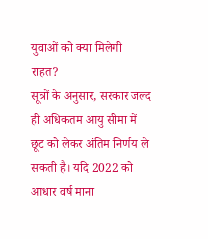युवाओं को क्या मिलेगी राहत?
सूत्रों के अनुसार, सरकार जल्द ही अधिकतम आयु सीमा में छूट को लेकर अंतिम निर्णय ले सकती है। यदि 2022 को आधार वर्ष माना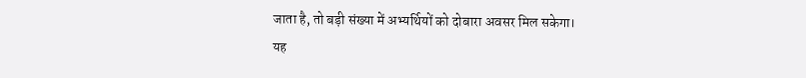जाता है, तो बड़ी संख्या में अभ्यर्थियों को दोबारा अवसर मिल सकेगा।
यह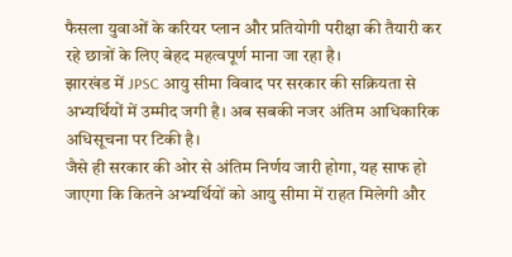फैसला युवाओं के करियर प्लान और प्रतियोगी परीक्षा की तैयारी कर रहे छात्रों के लिए बेहद महत्वपूर्ण माना जा रहा है।
झारखंड में JPSC आयु सीमा विवाद पर सरकार की सक्रियता से अभ्यर्थियों में उम्मीद जगी है। अब सबकी नजर अंतिम आधिकारिक अधिसूचना पर टिकी है।
जैसे ही सरकार की ओर से अंतिम निर्णय जारी होगा, यह साफ हो जाएगा कि कितने अभ्यर्थियों को आयु सीमा में राहत मिलेगी और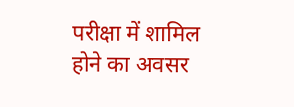परीक्षा में शामिल होने का अवसर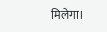मिलेगा।